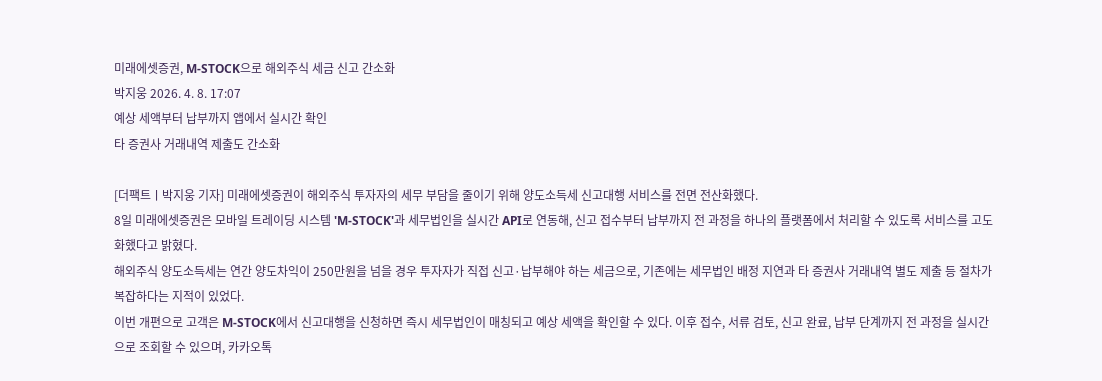미래에셋증권, M-STOCK으로 해외주식 세금 신고 간소화
박지웅 2026. 4. 8. 17:07
예상 세액부터 납부까지 앱에서 실시간 확인
타 증권사 거래내역 제출도 간소화

[더팩트ㅣ박지웅 기자] 미래에셋증권이 해외주식 투자자의 세무 부담을 줄이기 위해 양도소득세 신고대행 서비스를 전면 전산화했다.
8일 미래에셋증권은 모바일 트레이딩 시스템 'M-STOCK'과 세무법인을 실시간 API로 연동해, 신고 접수부터 납부까지 전 과정을 하나의 플랫폼에서 처리할 수 있도록 서비스를 고도화했다고 밝혔다.
해외주식 양도소득세는 연간 양도차익이 250만원을 넘을 경우 투자자가 직접 신고·납부해야 하는 세금으로, 기존에는 세무법인 배정 지연과 타 증권사 거래내역 별도 제출 등 절차가 복잡하다는 지적이 있었다.
이번 개편으로 고객은 M-STOCK에서 신고대행을 신청하면 즉시 세무법인이 매칭되고 예상 세액을 확인할 수 있다. 이후 접수, 서류 검토, 신고 완료, 납부 단계까지 전 과정을 실시간으로 조회할 수 있으며, 카카오톡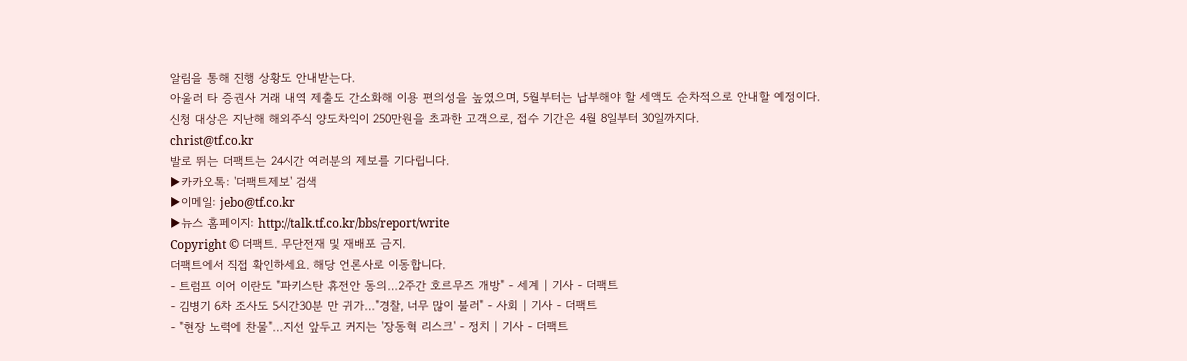알림을 통해 진행 상황도 안내받는다.
아울러 타 증권사 거래 내역 제출도 간소화해 이용 편의성을 높였으며, 5월부터는 납부해야 할 세액도 순차적으로 안내할 예정이다.
신청 대상은 지난해 해외주식 양도차익이 250만원을 초과한 고객으로, 접수 기간은 4월 8일부터 30일까지다.
christ@tf.co.kr
발로 뛰는 더팩트는 24시간 여러분의 제보를 기다립니다.
▶카카오톡: '더팩트제보' 검색
▶이메일: jebo@tf.co.kr
▶뉴스 홈페이지: http://talk.tf.co.kr/bbs/report/write
Copyright © 더팩트. 무단전재 및 재배포 금지.
더팩트에서 직접 확인하세요. 해당 언론사로 이동합니다.
- 트럼프 이어 이란도 "파키스탄 휴전안 동의…2주간 호르무즈 개방" - 세계 | 기사 - 더팩트
- 김병기 6차 조사도 5시간30분 만 귀가…"경찰, 너무 많이 불러" - 사회 | 기사 - 더팩트
- "현장 노력에 찬물"…지선 앞두고 커지는 '장동혁 리스크' - 정치 | 기사 - 더팩트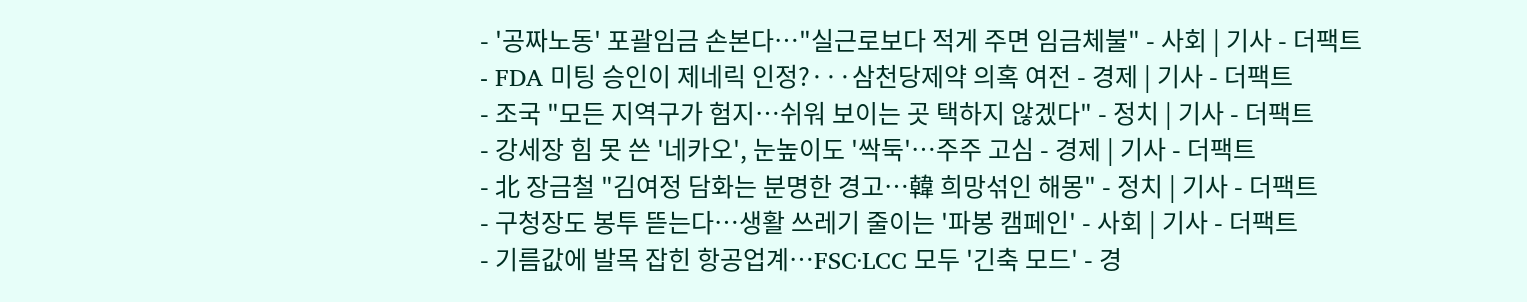- '공짜노동' 포괄임금 손본다…"실근로보다 적게 주면 임금체불" - 사회 | 기사 - 더팩트
- FDA 미팅 승인이 제네릭 인정?···삼천당제약 의혹 여전 - 경제 | 기사 - 더팩트
- 조국 "모든 지역구가 험지…쉬워 보이는 곳 택하지 않겠다" - 정치 | 기사 - 더팩트
- 강세장 힘 못 쓴 '네카오', 눈높이도 '싹둑'…주주 고심 - 경제 | 기사 - 더팩트
- 北 장금철 "김여정 담화는 분명한 경고…韓 희망섞인 해몽" - 정치 | 기사 - 더팩트
- 구청장도 봉투 뜯는다…생활 쓰레기 줄이는 '파봉 캠페인' - 사회 | 기사 - 더팩트
- 기름값에 발목 잡힌 항공업계…FSC·LCC 모두 '긴축 모드' - 경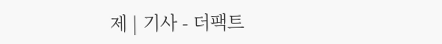제 | 기사 - 더팩트